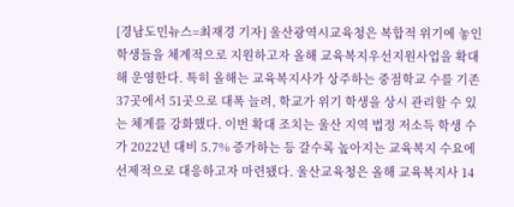[경남도민뉴스=최재경 기자] 울산광역시교육청은 복합적 위기에 놓인 학생들을 체계적으로 지원하고자 올해 교육복지우선지원사업을 확대해 운영한다. 특히 올해는 교육복지사가 상주하는 중점학교 수를 기존 37곳에서 51곳으로 대폭 늘려, 학교가 위기 학생을 상시 관리할 수 있는 체계를 강화했다. 이번 확대 조치는 울산 지역 법정 저소득 학생 수가 2022년 대비 5.7% 증가하는 등 갈수록 높아지는 교육복지 수요에 선제적으로 대응하고자 마련됐다. 울산교육청은 올해 교육복지사 14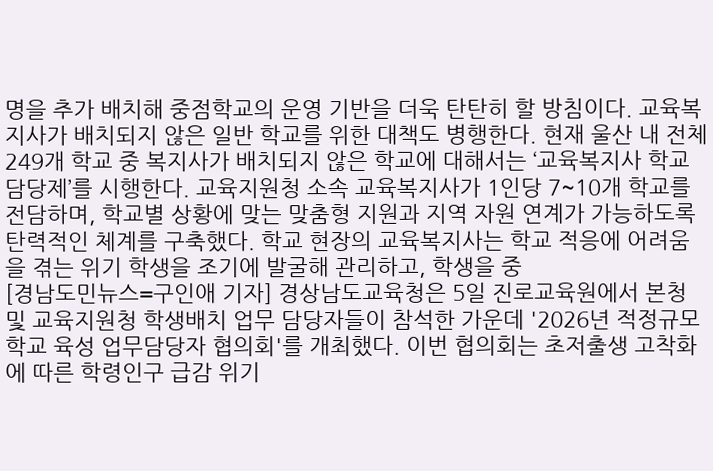명을 추가 배치해 중점학교의 운영 기반을 더욱 탄탄히 할 방침이다. 교육복지사가 배치되지 않은 일반 학교를 위한 대책도 병행한다. 현재 울산 내 전체 249개 학교 중 복지사가 배치되지 않은 학교에 대해서는 ‘교육복지사 학교 담당제’를 시행한다. 교육지원청 소속 교육복지사가 1인당 7~10개 학교를 전담하며, 학교별 상황에 맞는 맞춤형 지원과 지역 자원 연계가 가능하도록 탄력적인 체계를 구축했다. 학교 현장의 교육복지사는 학교 적응에 어려움을 겪는 위기 학생을 조기에 발굴해 관리하고, 학생을 중
[경남도민뉴스=구인애 기자] 경상남도교육청은 5일 진로교육원에서 본청 및 교육지원청 학생배치 업무 담당자들이 참석한 가운데 '2026년 적정규모학교 육성 업무담당자 협의회'를 개최했다. 이번 협의회는 초저출생 고착화에 따른 학령인구 급감 위기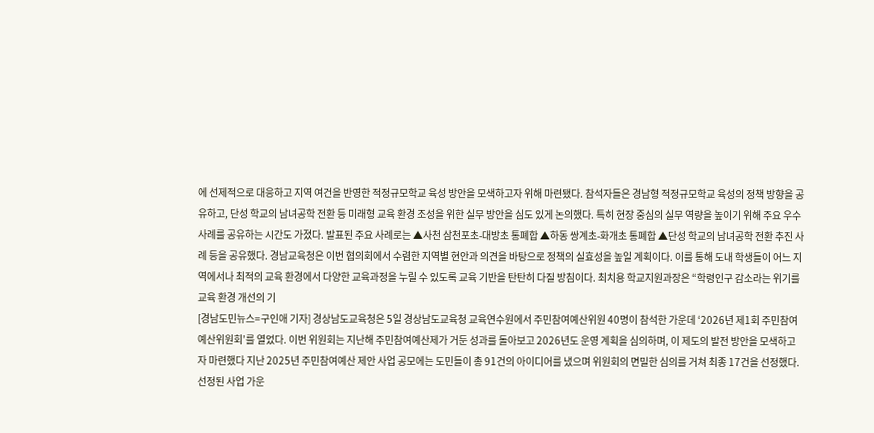에 선제적으로 대응하고 지역 여건을 반영한 적정규모학교 육성 방안을 모색하고자 위해 마련됐다. 참석자들은 경남형 적정규모학교 육성의 정책 방향을 공유하고, 단성 학교의 남녀공학 전환 등 미래형 교육 환경 조성을 위한 실무 방안을 심도 있게 논의했다. 특히 현장 중심의 실무 역량을 높이기 위해 주요 우수 사례를 공유하는 시간도 가졌다. 발표된 주요 사례로는 ▲사천 삼천포초-대방초 통폐합 ▲하동 쌍계초-화개초 통폐합 ▲단성 학교의 남녀공학 전환 추진 사례 등을 공유했다. 경남교육청은 이번 협의회에서 수렴한 지역별 현안과 의견을 바탕으로 정책의 실효성을 높일 계획이다. 이를 통해 도내 학생들이 어느 지역에서나 최적의 교육 환경에서 다양한 교육과정을 누릴 수 있도록 교육 기반을 탄탄히 다질 방침이다. 최치용 학교지원과장은 “학령인구 감소라는 위기를 교육 환경 개선의 기
[경남도민뉴스=구인애 기자] 경상남도교육청은 5일 경상남도교육청 교육연수원에서 주민참여예산위원 40명이 참석한 가운데 ‘2026년 제1회 주민참여예산위원회’를 열었다. 이번 위원회는 지난해 주민참여예산제가 거둔 성과를 돌아보고 2026년도 운영 계획을 심의하며, 이 제도의 발전 방안을 모색하고자 마련했다 지난 2025년 주민참여예산 제안 사업 공모에는 도민들이 총 91건의 아이디어를 냈으며 위원회의 면밀한 심의를 거쳐 최종 17건을 선정했다. 선정된 사업 가운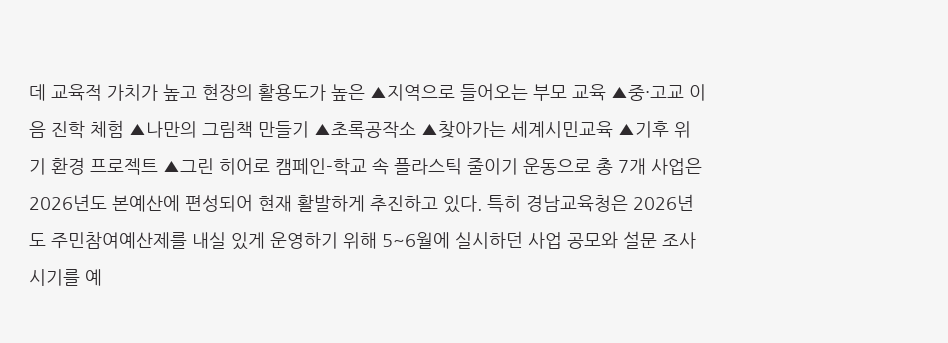데 교육적 가치가 높고 현장의 활용도가 높은 ▲지역으로 들어오는 부모 교육 ▲중·고교 이음 진학 체험 ▲나만의 그림책 만들기 ▲초록공작소 ▲찾아가는 세계시민교육 ▲기후 위기 환경 프로젝트 ▲그린 히어로 캠페인-학교 속 플라스틱 줄이기 운동으로 총 7개 사업은 2026년도 본예산에 편성되어 현재 활발하게 추진하고 있다. 특히 경남교육청은 2026년도 주민참여예산제를 내실 있게 운영하기 위해 5~6월에 실시하던 사업 공모와 설문 조사 시기를 예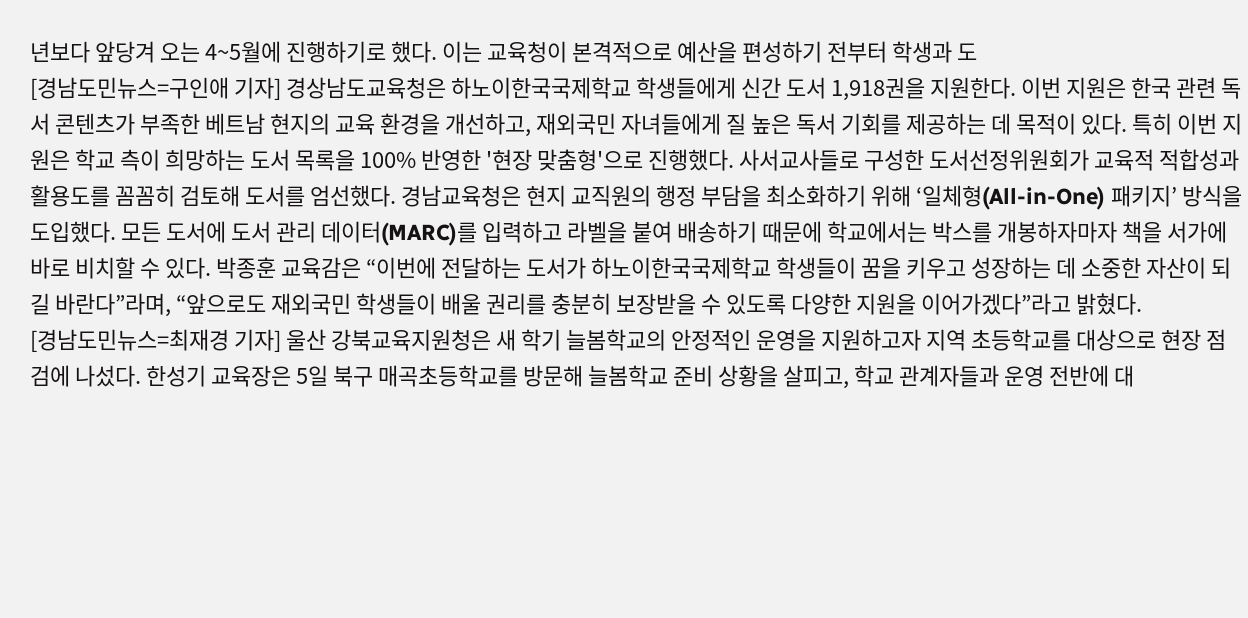년보다 앞당겨 오는 4~5월에 진행하기로 했다. 이는 교육청이 본격적으로 예산을 편성하기 전부터 학생과 도
[경남도민뉴스=구인애 기자] 경상남도교육청은 하노이한국국제학교 학생들에게 신간 도서 1,918권을 지원한다. 이번 지원은 한국 관련 독서 콘텐츠가 부족한 베트남 현지의 교육 환경을 개선하고, 재외국민 자녀들에게 질 높은 독서 기회를 제공하는 데 목적이 있다. 특히 이번 지원은 학교 측이 희망하는 도서 목록을 100% 반영한 '현장 맞춤형'으로 진행했다. 사서교사들로 구성한 도서선정위원회가 교육적 적합성과 활용도를 꼼꼼히 검토해 도서를 엄선했다. 경남교육청은 현지 교직원의 행정 부담을 최소화하기 위해 ‘일체형(All-in-One) 패키지’ 방식을 도입했다. 모든 도서에 도서 관리 데이터(MARC)를 입력하고 라벨을 붙여 배송하기 때문에 학교에서는 박스를 개봉하자마자 책을 서가에 바로 비치할 수 있다. 박종훈 교육감은 “이번에 전달하는 도서가 하노이한국국제학교 학생들이 꿈을 키우고 성장하는 데 소중한 자산이 되길 바란다”라며, “앞으로도 재외국민 학생들이 배울 권리를 충분히 보장받을 수 있도록 다양한 지원을 이어가겠다”라고 밝혔다.
[경남도민뉴스=최재경 기자] 울산 강북교육지원청은 새 학기 늘봄학교의 안정적인 운영을 지원하고자 지역 초등학교를 대상으로 현장 점검에 나섰다. 한성기 교육장은 5일 북구 매곡초등학교를 방문해 늘봄학교 준비 상황을 살피고, 학교 관계자들과 운영 전반에 대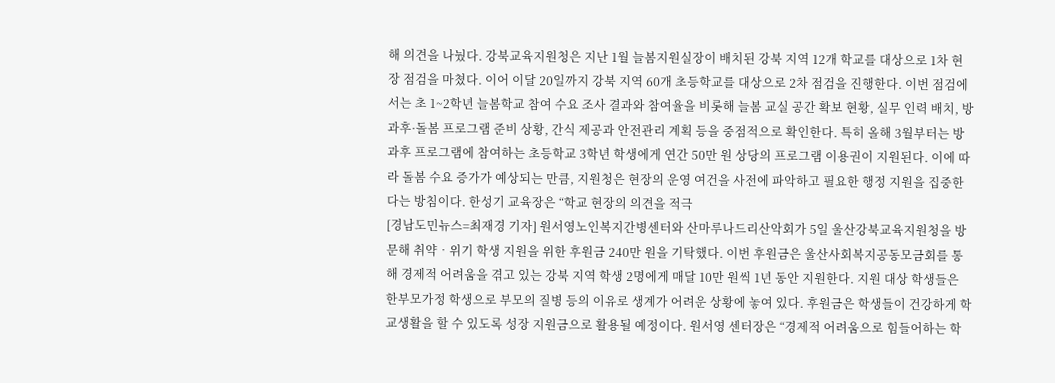해 의견을 나눴다. 강북교육지원청은 지난 1월 늘봄지원실장이 배치된 강북 지역 12개 학교를 대상으로 1차 현장 점검을 마쳤다. 이어 이달 20일까지 강북 지역 60개 초등학교를 대상으로 2차 점검을 진행한다. 이번 점검에서는 초 1~2학년 늘봄학교 참여 수요 조사 결과와 참여율을 비롯해 늘봄 교실 공간 확보 현황, 실무 인력 배치, 방과후·돌봄 프로그램 준비 상황, 간식 제공과 안전관리 계획 등을 중점적으로 확인한다. 특히 올해 3월부터는 방과후 프로그램에 참여하는 초등학교 3학년 학생에게 연간 50만 원 상당의 프로그램 이용권이 지원된다. 이에 따라 돌봄 수요 증가가 예상되는 만큼, 지원청은 현장의 운영 여건을 사전에 파악하고 필요한 행정 지원을 집중한다는 방침이다. 한성기 교육장은 “학교 현장의 의견을 적극
[경남도민뉴스=최재경 기자] 원서영노인복지간병센터와 산마루나드리산악회가 5일 울산강북교육지원청을 방문해 취약‧위기 학생 지원을 위한 후원금 240만 원을 기탁했다. 이번 후원금은 울산사회복지공동모금회를 통해 경제적 어려움을 겪고 있는 강북 지역 학생 2명에게 매달 10만 원씩 1년 동안 지원한다. 지원 대상 학생들은 한부모가정 학생으로 부모의 질병 등의 이유로 생계가 어려운 상황에 놓여 있다. 후원금은 학생들이 건강하게 학교생활을 할 수 있도록 성장 지원금으로 활용될 예정이다. 원서영 센터장은 “경제적 어려움으로 힘들어하는 학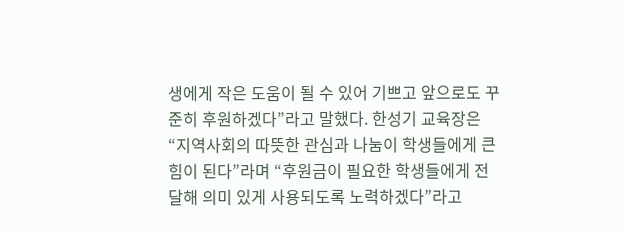생에게 작은 도움이 될 수 있어 기쁘고 앞으로도 꾸준히 후원하겠다”라고 말했다. 한성기 교육장은 “지역사회의 따뜻한 관심과 나눔이 학생들에게 큰 힘이 된다”라며 “후원금이 필요한 학생들에게 전달해 의미 있게 사용되도록 노력하겠다”라고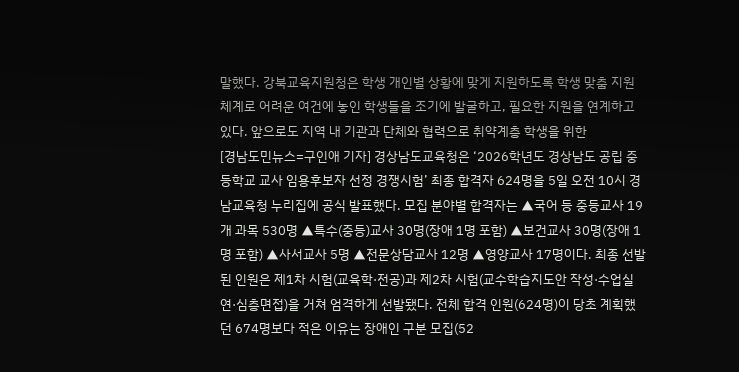말했다. 강북교육지원청은 학생 개인별 상황에 맞게 지원하도록 학생 맞춤 지원 체계로 어려운 여건에 놓인 학생들을 조기에 발굴하고, 필요한 지원을 연계하고 있다. 앞으로도 지역 내 기관과 단체와 협력으로 취약계층 학생을 위한
[경남도민뉴스=구인애 기자] 경상남도교육청은 ‘2026학년도 경상남도 공립 중등학교 교사 임용후보자 선정 경쟁시험’ 최종 합격자 624명을 5일 오전 10시 경남교육청 누리집에 공식 발표했다. 모집 분야별 합격자는 ▲국어 등 중등교사 19개 과목 530명 ▲특수(중등)교사 30명(장애 1명 포함) ▲보건교사 30명(장애 1명 포함) ▲사서교사 5명 ▲전문상담교사 12명 ▲영양교사 17명이다. 최종 선발된 인원은 제1차 시험(교육학·전공)과 제2차 시험(교수학습지도안 작성·수업실연·심층면접)을 거쳐 엄격하게 선발됐다. 전체 합격 인원(624명)이 당초 계획했던 674명보다 적은 이유는 장애인 구분 모집(52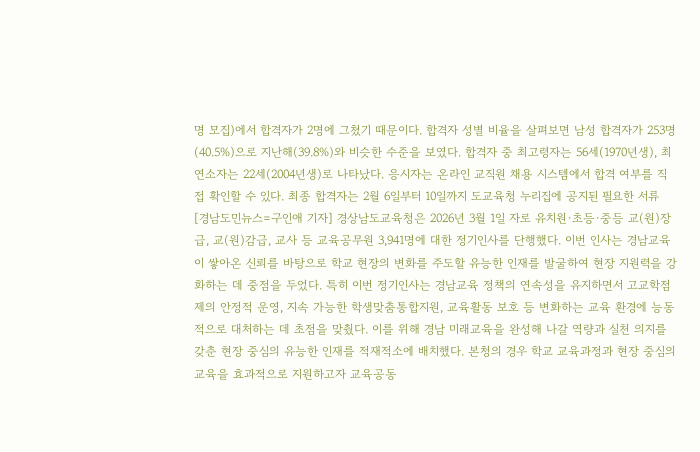명 모집)에서 합격자가 2명에 그쳤기 때문이다. 합격자 성별 비율을 살펴보면 남성 합격자가 253명(40.5%)으로 지난해(39.8%)와 비슷한 수준을 보였다. 합격자 중 최고령자는 56세(1970년생), 최연소자는 22세(2004년생)로 나타났다. 응시자는 온라인 교직원 채용 시스템에서 합격 여부를 직접 확인할 수 있다. 최종 합격자는 2월 6일부터 10일까지 도교육청 누리집에 공지된 필요한 서류
[경남도민뉴스=구인애 기자] 경상남도교육청은 2026년 3월 1일 자로 유치원·초등·중등 교(원)장급, 교(원)감급, 교사 등 교육공무원 3,941명에 대한 정기인사를 단행했다. 이번 인사는 경남교육이 쌓아온 신뢰를 바탕으로 학교 현장의 변화를 주도할 유능한 인재를 발굴하여 현장 지원력을 강화하는 데 중점을 두었다. 특히 이번 정기인사는 경남교육 정책의 연속성을 유지하면서 고교학점제의 안정적 운영, 지속 가능한 학생맞춤통합지원, 교육활동 보호 등 변화하는 교육 환경에 능동적으로 대처하는 데 초점을 맞췄다. 이를 위해 경남 미래교육을 완성해 나갈 역량과 실천 의지를 갖춘 현장 중심의 유능한 인재를 적재적소에 배치했다. 본청의 경우 학교 교육과정과 현장 중심의 교육을 효과적으로 지원하고자 교육공동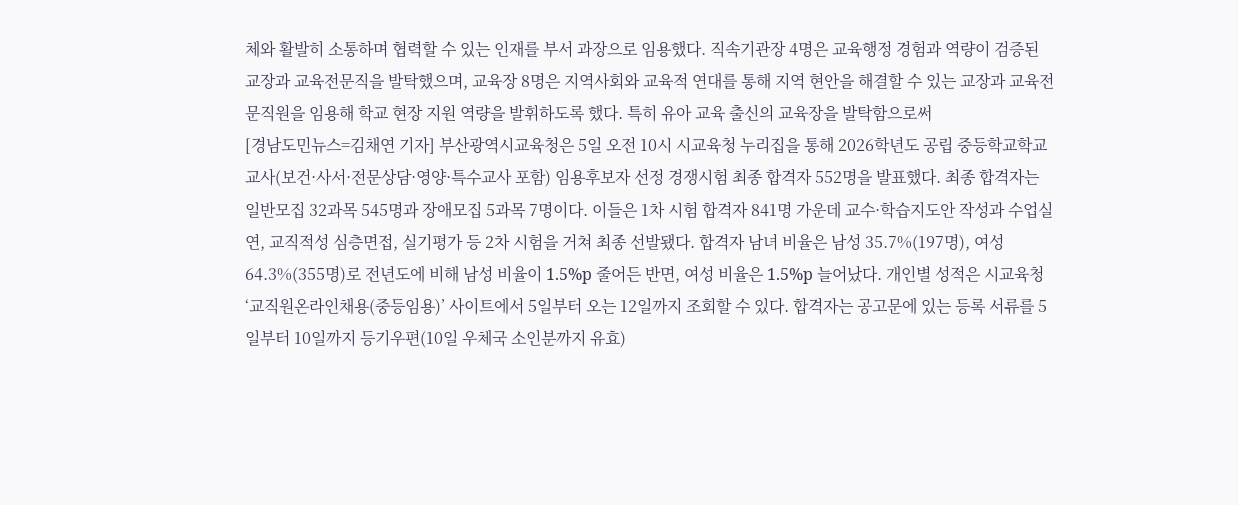체와 활발히 소통하며 협력할 수 있는 인재를 부서 과장으로 임용했다. 직속기관장 4명은 교육행정 경험과 역량이 검증된 교장과 교육전문직을 발탁했으며, 교육장 8명은 지역사회와 교육적 연대를 통해 지역 현안을 해결할 수 있는 교장과 교육전문직원을 임용해 학교 현장 지원 역량을 발휘하도록 했다. 특히 유아 교육 출신의 교육장을 발탁함으로써
[경남도민뉴스=김채연 기자] 부산광역시교육청은 5일 오전 10시 시교육청 누리집을 통해 2026학년도 공립 중등학교학교 교사(보건·사서·전문상담·영양·특수교사 포함) 임용후보자 선정 경쟁시험 최종 합격자 552명을 발표했다. 최종 합격자는 일반모집 32과목 545명과 장애모집 5과목 7명이다. 이들은 1차 시험 합격자 841명 가운데 교수·학습지도안 작성과 수업실연, 교직적성 심층면접, 실기평가 등 2차 시험을 거쳐 최종 선발됐다. 합격자 남녀 비율은 남성 35.7%(197명), 여성 64.3%(355명)로 전년도에 비해 남성 비율이 1.5%p 줄어든 반면, 여성 비율은 1.5%p 늘어났다. 개인별 성적은 시교육청 ‘교직원온라인채용(중등임용)’ 사이트에서 5일부터 오는 12일까지 조회할 수 있다. 합격자는 공고문에 있는 등록 서류를 5일부터 10일까지 등기우편(10일 우체국 소인분까지 유효)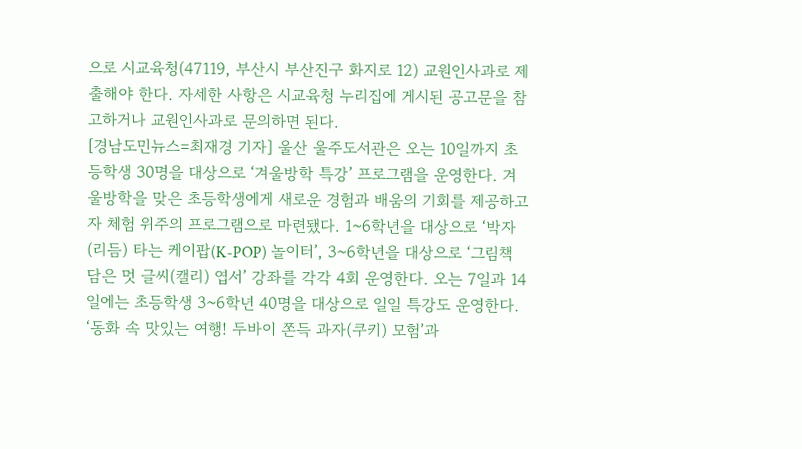으로 시교육청(47119, 부산시 부산진구 화지로 12) 교원인사과로 제출해야 한다. 자세한 사항은 시교육청 누리집에 게시된 공고문을 참고하거나 교원인사과로 문의하면 된다.
[경남도민뉴스=최재경 기자] 울산 울주도서관은 오는 10일까지 초등학생 30명을 대상으로 ‘겨울방학 특강’ 프로그램을 운영한다. 겨울방학을 맞은 초등학생에게 새로운 경험과 배움의 기회를 제공하고자 체험 위주의 프로그램으로 마련됐다. 1~6학년을 대상으로 ‘박자(리듬) 타는 케이팝(K-POP) 놀이터’, 3~6학년을 대상으로 ‘그림책 담은 멋 글씨(캘리) 엽서’ 강좌를 각각 4회 운영한다. 오는 7일과 14일에는 초등학생 3~6학년 40명을 대상으로 일일 특강도 운영한다. ‘동화 속 맛있는 여행! 두바이 쫀득 과자(쿠키) 모험’과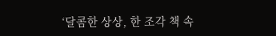‘달콤한 상상, 한 조각 책 속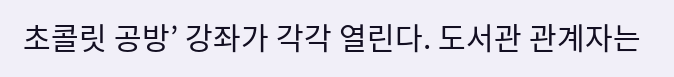초콜릿 공방’ 강좌가 각각 열린다. 도서관 관계자는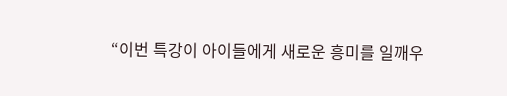“이번 특강이 아이들에게 새로운 흥미를 일깨우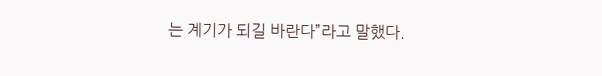는 계기가 되길 바란다”라고 말했다.